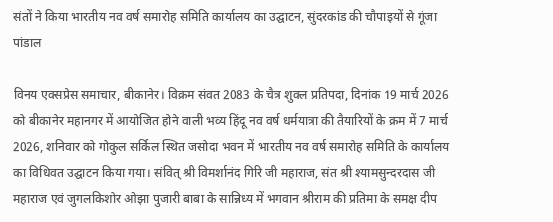संतों ने किया भारतीय नव वर्ष समारोह समिति कार्यालय का उद्घाटन, सुंदरकांड की चौपाइयों से गूंजा पांडाल

विनय एक्सप्रेस समाचार, बीकानेर। विक्रम संवत 2083 के चैत्र शुक्ल प्रतिपदा, दिनांक 19 मार्च 2026 को बीकानेर महानगर में आयोजित होने वाली भव्य हिंदू नव वर्ष धर्मयात्रा की तैयारियों के क्रम में 7 मार्च 2026, शनिवार को गोकुल सर्किल स्थित जसोदा भवन में भारतीय नव वर्ष समारोह समिति के कार्यालय का विधिवत उद्घाटन किया गया। संवित् श्री विमर्शानंद गिरि जी महाराज, संत श्री श्यामसुन्दरदास जी महाराज एवं जुगलकिशोर ओझा पुजारी बाबा के सान्निध्य में भगवान श्रीराम की प्रतिमा के समक्ष दीप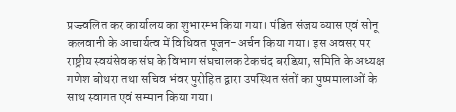प्रज्ज्वलित कर कार्यालय का शुभारम्भ किया गया। पंडित संजय व्यास एवं सोनू कलवानी के आचार्यत्व में विधिवत पूजन-अर्चन किया गया। इस अवसर पर राष्ट्रीय स्वयंसेवक संघ के विभाग संघचालक टेकचंद बरडिय़ा, समिति के अध्यक्ष गणेश बोथरा तथा सचिव भंवर पुरोहित द्वारा उपस्थित संतों का पुष्पमालाओं के साथ स्वागत एवं सम्मान किया गया।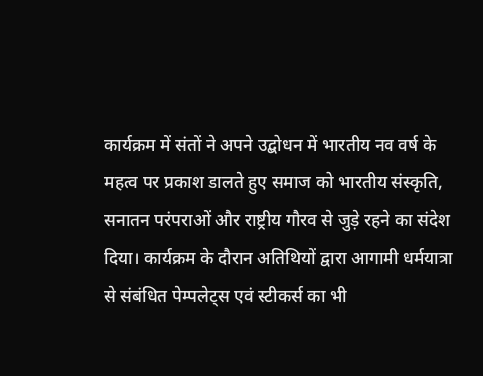कार्यक्रम में संतों ने अपने उद्बोधन में भारतीय नव वर्ष के महत्व पर प्रकाश डालते हुए समाज को भारतीय संस्कृति, सनातन परंपराओं और राष्ट्रीय गौरव से जुड़े रहने का संदेश दिया। कार्यक्रम के दौरान अतिथियों द्वारा आगामी धर्मयात्रा से संबंधित पेम्पलेट्स एवं स्टीकर्स का भी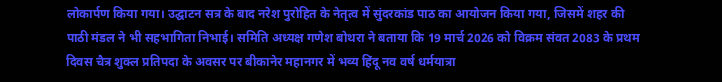लोकार्पण किया गया। उद्घाटन सत्र के बाद नरेश पुरोहित के नेतृत्व में सुंदरकांड पाठ का आयोजन किया गया, जिसमें शहर की पाठी मंडल ने भी सहभागिता निभाई। समिति अध्यक्ष गणेश बोथरा ने बताया कि 19 मार्च 2026 को विक्रम संवत 2083 के प्रथम दिवस चैत्र शुक्ल प्रतिपदा के अवसर पर बीकानेर महानगर में भव्य हिंदू नव वर्ष धर्मयात्रा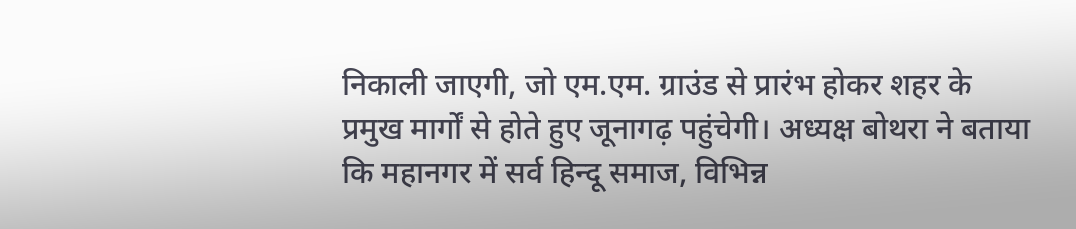निकाली जाएगी, जो एम.एम. ग्राउंड से प्रारंभ होकर शहर के प्रमुख मार्गों से होते हुए जूनागढ़ पहुंचेगी। अध्यक्ष बोथरा ने बताया कि महानगर में सर्व हिन्दू समाज, विभिन्न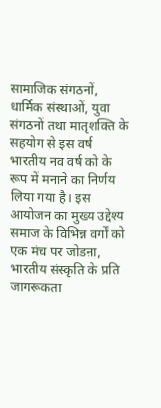सामाजिक संगठनों, धार्मिक संस्थाओं, युवा संगठनों तथा मातृशक्ति के सहयोग से इस वर्ष भारतीय नव वर्ष को के रूप में मनाने का निर्णय लिया गया है। इस आयोजन का मुख्य उद्देश्य समाज के विभिन्न वर्गों को एक मंच पर जोडऩा, भारतीय संस्कृति के प्रति जागरूकता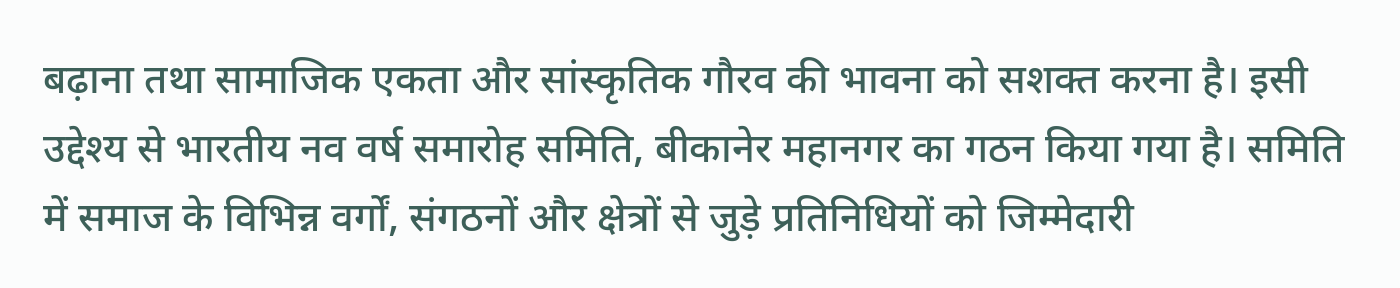बढ़ाना तथा सामाजिक एकता और सांस्कृतिक गौरव की भावना को सशक्त करना है। इसी उद्देश्य से भारतीय नव वर्ष समारोह समिति, बीकानेर महानगर का गठन किया गया है। समिति में समाज के विभिन्न वर्गों, संगठनों और क्षेत्रों से जुड़े प्रतिनिधियों को जिम्मेदारी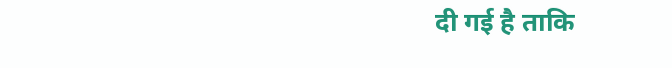दी गई है ताकि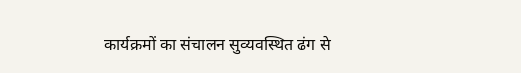कार्यक्रमों का संचालन सुव्यवस्थित ढंग से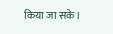किया जा सके।